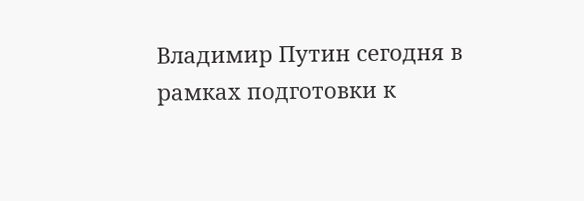Владимир Путин сегодня в рамках подготовки к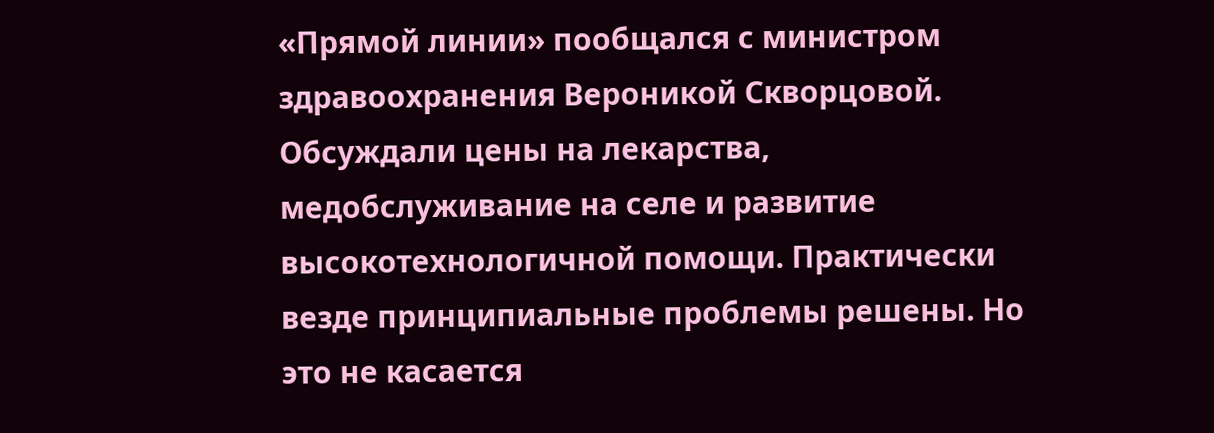«Прямой линии» пообщался с министром здравоохранения Вероникой Скворцовой. Обсуждали цены на лекарства, медобслуживание на селе и развитие высокотехнологичной помощи. Практически везде принципиальные проблемы решены. Но это не касается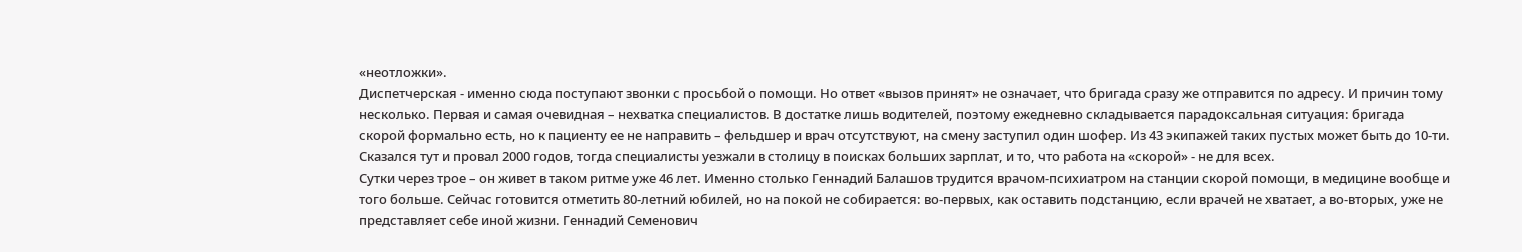«неотложки».
Диспетчерская - именно сюда поступают звонки с просьбой о помощи. Но ответ «вызов принят» не означает, что бригада сразу же отправится по адресу. И причин тому несколько. Первая и самая очевидная – нехватка специалистов. В достатке лишь водителей, поэтому ежедневно складывается парадоксальная ситуация: бригада скорой формально есть, но к пациенту ее не направить – фельдшер и врач отсутствуют, на смену заступил один шофер. Из 43 экипажей таких пустых может быть до 10-ти. Сказался тут и провал 2000 годов, тогда специалисты уезжали в столицу в поисках больших зарплат, и то, что работа на «скорой» - не для всех.
Сутки через трое – он живет в таком ритме уже 46 лет. Именно столько Геннадий Балашов трудится врачом-психиатром на станции скорой помощи, в медицине вообще и того больше. Сейчас готовится отметить 80-летний юбилей, но на покой не собирается: во-первых, как оставить подстанцию, если врачей не хватает, а во-вторых, уже не представляет себе иной жизни. Геннадий Семенович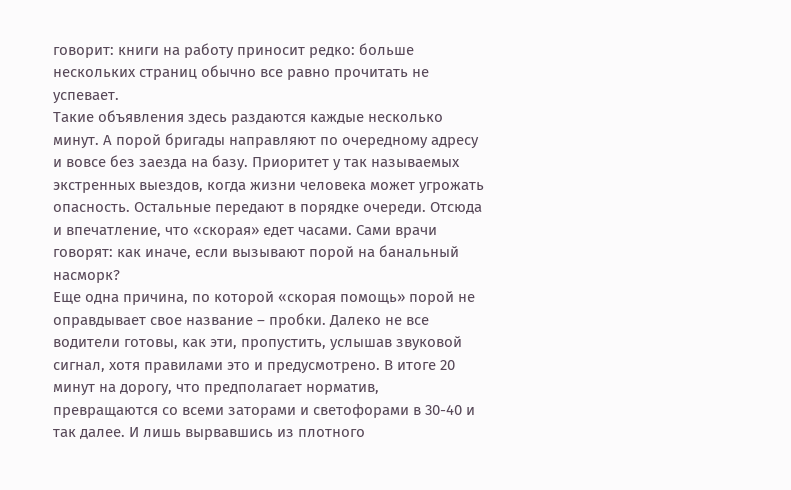говорит: книги на работу приносит редко: больше нескольких страниц обычно все равно прочитать не успевает.
Такие объявления здесь раздаются каждые несколько минут. А порой бригады направляют по очередному адресу и вовсе без заезда на базу. Приоритет у так называемых экстренных выездов, когда жизни человека может угрожать опасность. Остальные передают в порядке очереди. Отсюда и впечатление, что «скорая» едет часами. Сами врачи говорят: как иначе, если вызывают порой на банальный насморк?
Еще одна причина, по которой «скорая помощь» порой не оправдывает свое название – пробки. Далеко не все водители готовы, как эти, пропустить, услышав звуковой сигнал, хотя правилами это и предусмотрено. В итоге 20 минут на дорогу, что предполагает норматив, превращаются со всеми заторами и светофорами в 30-40 и так далее. И лишь вырвавшись из плотного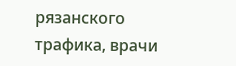рязанского трафика, врачи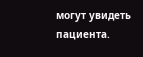могут увидеть пациента.